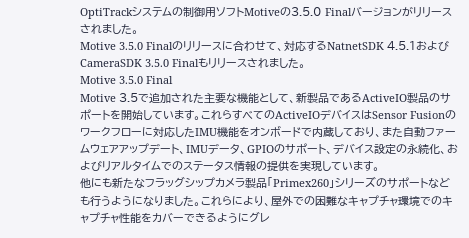OptiTrackシステムの制御用ソフトMotiveの3.5.0 Finalバージョンがリリースされました。
Motive 3.5.0 Finalのリリースに合わせて、対応するNatnetSDK 4.5.1およびCameraSDK 3.5.0 Finalもリリースされました。
Motive 3.5.0 Final
Motive 3.5で追加された主要な機能として、新製品であるActiveIO製品のサポートを開始しています。これらすべてのActiveIOデバイスはSensor Fusionのワークフローに対応したIMU機能をオンボードで内蔵しており、また自動ファームウェアアップデート、IMUデータ、GPIOのサポート、デバイス設定の永続化、およびリアルタイムでのステータス情報の提供を実現しています。
他にも新たなフラッグシップカメラ製品「Primex260」シリーズのサポートなども行うようになりました。これらにより、屋外での困難なキャプチャ環境でのキャプチャ性能をカバーできるようにグレ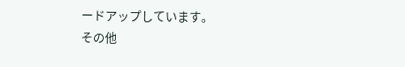ードアップしています。
その他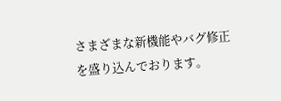さまざまな新機能やバグ修正を盛り込んでおります。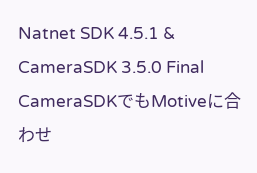Natnet SDK 4.5.1 & CameraSDK 3.5.0 Final
CameraSDKでもMotiveに合わせ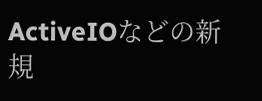ActiveIOなどの新規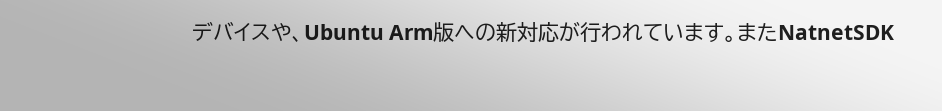デバイスや、Ubuntu Arm版への新対応が行われています。またNatnetSDK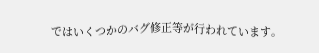ではいくつかのバグ修正等が行われています。